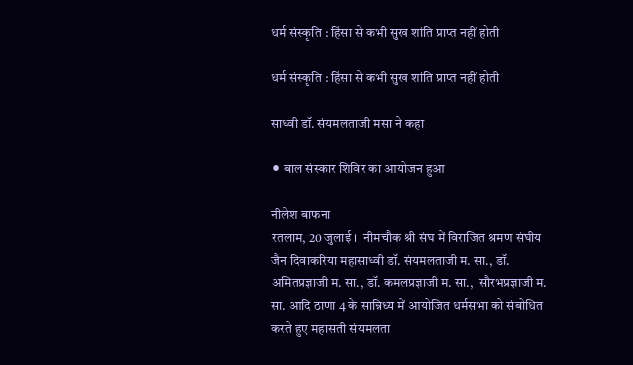धर्म संस्कृति : हिंसा से कभी सुख शांति प्राप्त नहीं होती

धर्म संस्कृति : हिंसा से कभी सुख शांति प्राप्त नहीं होती

साध्वी डॉ. संयमलताजी मसा ने कहा

⚫ बाल संस्कार शिविर का आयोजन हुआ

नीलेश बाफना
रतलाम, 20 जुलाई ।  नीमचौक श्री संघ में विराजित श्रमण संघीय जैन दिवाकरिया महासाध्वी डॉ. संयमलताजी म. सा., डॉ. अमितप्रज्ञाजी म. सा., डॉ. कमलप्रज्ञाजी म. सा.,  सौरभप्रज्ञाजी म. सा. आदि ठाणा 4 के सान्निध्य में आयोजित धर्मसभा को संबोधित करते हुए महासती संयमलता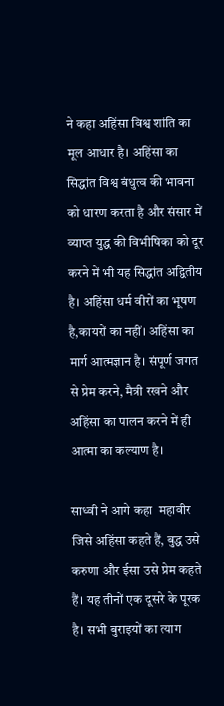ने कहा अहिंसा विश्व शांति का मूल आधार है। अहिंसा का सिद्धांत विश्व बंधुत्व की भावना को धारण करता है और संसार में व्याप्त युद्ध की विभीषिका को दूर करने में भी यह सिद्धांत अद्वितीय है। अहिंसा धर्म वीरों का भूषण है,कायरों का नहीं। अहिंसा का मार्ग आत्मज्ञान है। संपूर्ण जगत से प्रेम करने, मैत्री रखने और अहिंसा का पालन करने में ही आत्मा का कल्याण है।

साध्वी ने आगे कहा  महावीर जिसे अहिंसा कहते हैं, बुद्ध उसे करुणा और ईसा उसे प्रेम कहते हैं। यह तीनों एक दूसरे के पूरक है। सभी बुराइयों का त्याग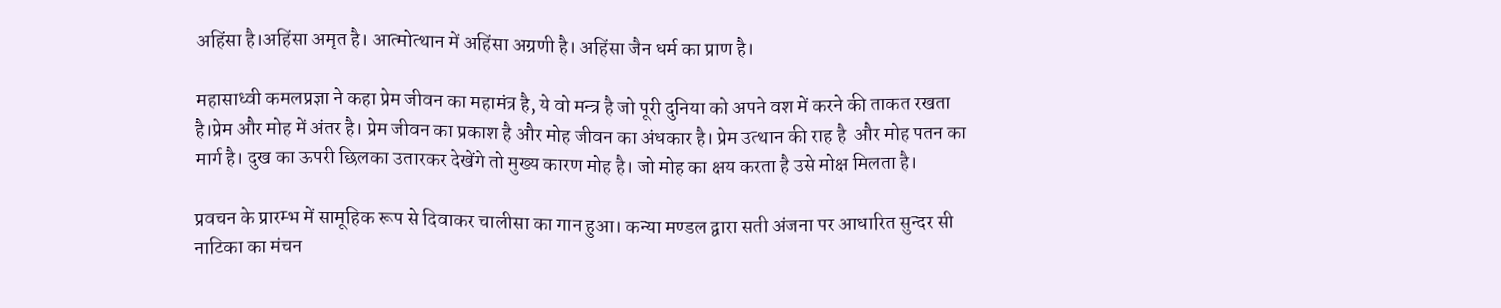अहिंसा है।अहिंसा अमृत है। आत्मोत्थान में अहिंसा अग्रणी है। अहिंसा जैन धर्म का प्राण है।

महासाध्वी कमलप्रज्ञा ने कहा प्रेम जीवन का महामंत्र है, ये वो मन्त्र है जो पूरी दुनिया को अपने वश में करने की ताकत रखता है।प्रेम और मोह में अंतर है। प्रेम जीवन का प्रकाश है और मोह जीवन का अंधकार है। प्रेम उत्थान की राह है  और मोह पतन का मार्ग है। दुख का ऊपरी छिलका उतारकर देखेंगे तो मुख्य कारण मोह है। जो मोह का क्षय करता है उसे मोक्ष मिलता है।

प्रवचन के प्रारम्भ में सामूहिक रूप से दिवाकर चालीसा का गान हुआ। कन्या मण्डल द्वारा सती अंजना पर आधारित सुन्दर सी नाटिका का मंचन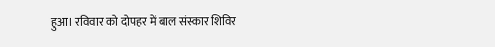हुआ। रविवार को दोपहर में बाल संस्कार शिविर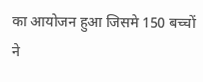का आयोजन हुआ जिसमे 150 बच्चों ने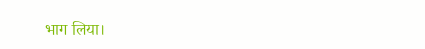भाग लिया।